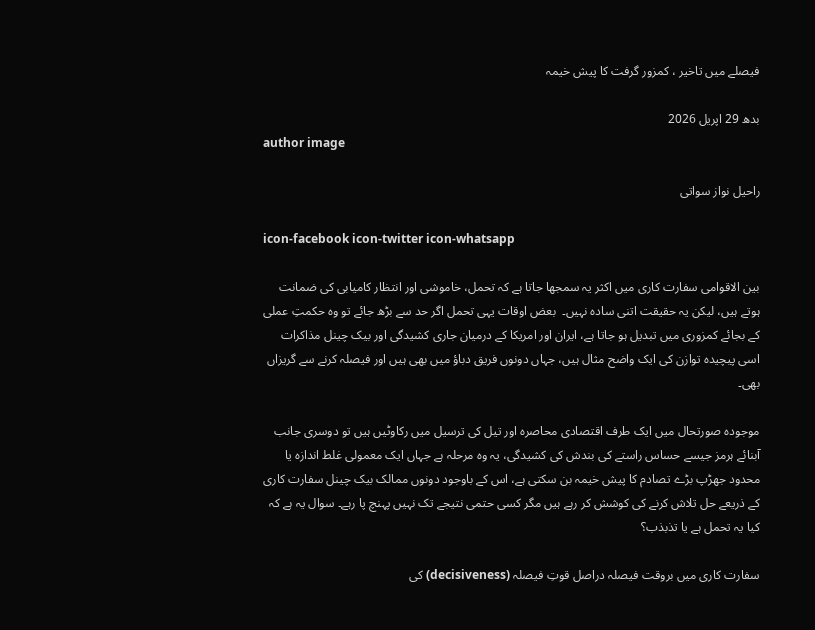فیصلے میں تاخیر ، کمزور گرفت کا پیش خیمہ

بدھ 29 اپریل 2026
author image

راحیل نواز سواتی

icon-facebook icon-twitter icon-whatsapp

بین الاقوامی سفارت کاری میں اکثر یہ سمجھا جاتا ہے کہ تحمل، خاموشی اور انتظار کامیابی کی ضمانت ہوتے ہیں، لیکن یہ حقیقت اتنی سادہ نہیں۔  بعض اوقات یہی تحمل اگر حد سے بڑھ جائے تو وہ حکمتِ عملی کے بجائے کمزوری میں تبدیل ہو جاتا ہے، ایران اور امریکا کے درمیان جاری کشیدگی اور بیک چینل مذاکرات اسی پیچیدہ توازن کی ایک واضح مثال ہیں، جہاں دونوں فریق دباؤ میں بھی ہیں اور فیصلہ کرنے سے گریزاں بھی۔

موجودہ صورتحال میں ایک طرف اقتصادی محاصرہ اور تیل کی ترسیل میں رکاوٹیں ہیں تو دوسری جانب آبنائے ہرمز جیسے حساس راستے کی بندش کی کشیدگی، یہ وہ مرحلہ ہے جہاں ایک معمولی غلط اندازہ یا محدود جھڑپ بڑے تصادم کا پیش خیمہ بن سکتی ہے، اس کے باوجود دونوں ممالک بیک چینل سفارت کاری کے ذریعے حل تلاش کرنے کی کوشش کر رہے ہیں مگر کسی حتمی نتیجے تک نہیں پہنچ پا رہے۔ سوال یہ ہے کہ کیا یہ تحمل ہے یا تذبذب؟

سفارت کاری میں بروقت فیصلہ دراصل قوتِ فیصلہ (decisiveness) کی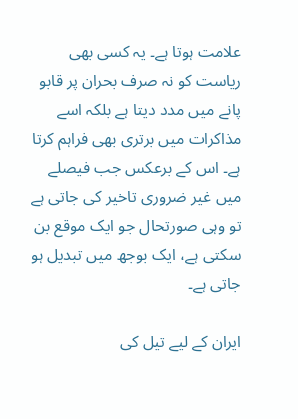علامت ہوتا ہے۔ یہ کسی بھی ریاست کو نہ صرف بحران پر قابو پانے میں مدد دیتا ہے بلکہ اسے مذاکرات میں برتری بھی فراہم کرتا ہے۔ اس کے برعکس جب فیصلے میں غیر ضروری تاخیر کی جاتی ہے تو وہی صورتحال جو ایک موقع بن سکتی ہے، ایک بوجھ میں تبدیل ہو جاتی ہے۔

ایران کے لیے تیل کی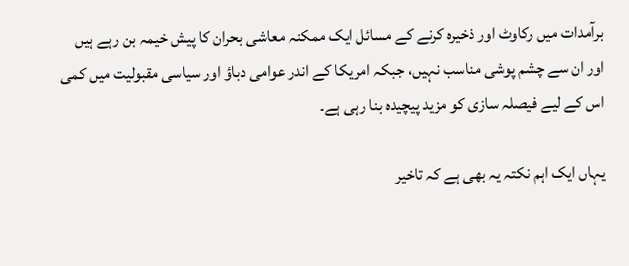برآمدات میں رکاوٹ اور ذخیرہ کرنے کے مسائل ایک ممکنہ معاشی بحران کا پیش خیمہ بن رہے ہیں اور ان سے چشم پوشی مناسب نہیں، جبکہ امریکا کے اندر عوامی دباؤ اور سیاسی مقبولیت میں کمی اس کے لیے فیصلہ سازی کو مزید پیچیدہ بنا رہی ہے۔

یہاں ایک اہم نکتہ یہ بھی ہے کہ تاخیر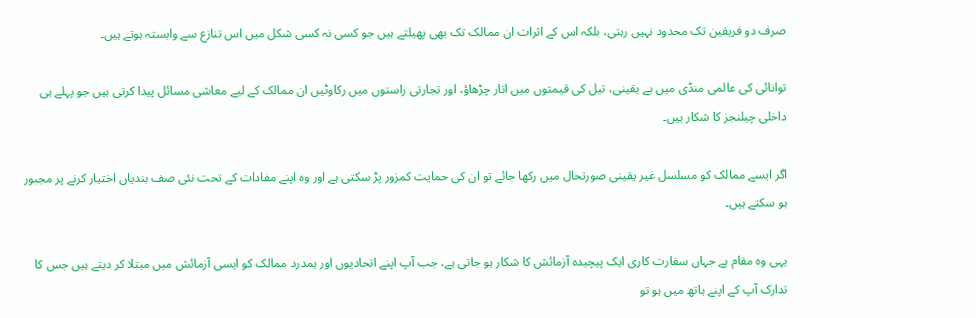صرف دو فریقین تک محدود نہیں رہتی، بلکہ اس کے اثرات ان ممالک تک بھی پھیلتے ہیں جو کسی نہ کسی شکل میں اس تنازع سے وابستہ ہوتے ہیں۔

توانائی کی عالمی منڈی میں بے یقینی، تیل کی قیمتوں میں اتار چڑھاؤ، اور تجارتی راستوں میں رکاوٹیں ان ممالک کے لیے معاشی مسائل پیدا کرتی ہیں جو پہلے ہی داخلی چیلنجز کا شکار ہیں۔

اگر ایسے ممالک کو مسلسل غیر یقینی صورتحال میں رکھا جائے تو ان کی حمایت کمزور پڑ سکتی ہے اور وہ اپنے مفادات کے تحت نئی صف بندیاں اختیار کرنے پر مجبور ہو سکتے ہیں۔

یہی وہ مقام ہے جہاں سفارت کاری ایک پیچیدہ آزمائش کا شکار ہو جاتی ہے، جب آپ اپنے اتحادیوں اور ہمدرد ممالک کو ایسی آزمائش میں مبتلا کر دیتے ہیں جس کا تدارک آپ کے اپنے ہاتھ میں ہو تو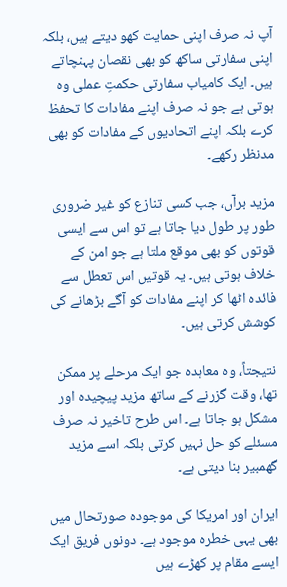آپ نہ صرف اپنی حمایت کھو دیتے ہیں، بلکہ اپنی سفارتی ساکھ کو بھی نقصان پہنچاتے ہیں۔ ایک کامیاب سفارتی حکمتِ عملی وہ ہوتی ہے جو نہ صرف اپنے مفادات کا تحفظ کرے بلکہ اپنے اتحادیوں کے مفادات کو بھی مدنظر رکھے۔

مزید برآں، جب کسی تنازع کو غیر ضروری طور پر طول دیا جاتا ہے تو اس سے ایسی قوتوں کو بھی موقع ملتا ہے جو امن کے خلاف ہوتی ہیں۔ یہ قوتیں اس تعطل سے فائدہ اٹھا کر اپنے مفادات کو آگے بڑھانے کی کوشش کرتی ہیں۔

نتیجتاً، وہ معاہدہ جو ایک مرحلے پر ممکن تھا، وقت گزرنے کے ساتھ مزید پیچیدہ اور مشکل ہو جاتا ہے۔ اس طرح تاخیر نہ صرف مسئلے کو حل نہیں کرتی بلکہ اسے مزید گھمبیر بنا دیتی ہے۔

ایران اور امریکا کی موجودہ صورتحال میں بھی یہی خطرہ موجود ہے۔ دونوں فریق ایک ایسے مقام پر کھڑے ہیں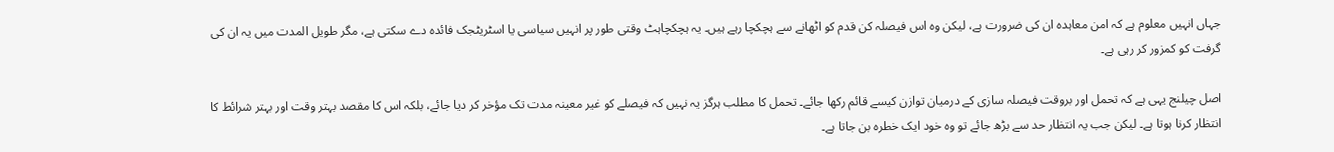جہاں انہیں معلوم ہے کہ امن معاہدہ ان کی ضرورت ہے، لیکن وہ اس فیصلہ کن قدم کو اٹھانے سے ہچکچا رہے ہیں۔ یہ ہچکچاہٹ وقتی طور پر انہیں سیاسی یا اسٹریٹجک فائدہ دے سکتی ہے، مگر طویل المدت میں یہ ان کی گرفت کو کمزور کر رہی ہے۔

اصل چیلنج یہی ہے کہ تحمل اور بروقت فیصلہ سازی کے درمیان توازن کیسے قائم رکھا جائے۔ تحمل کا مطلب ہرگز یہ نہیں کہ فیصلے کو غیر معینہ مدت تک مؤخر کر دیا جائے، بلکہ اس کا مقصد بہتر وقت اور بہتر شرائط کا انتظار کرنا ہوتا ہے۔ لیکن جب یہ انتظار حد سے بڑھ جائے تو وہ خود ایک خطرہ بن جاتا ہے۔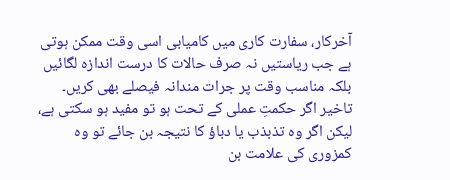آخرکار، سفارت کاری میں کامیابی اسی وقت ممکن ہوتی ہے جب ریاستیں نہ صرف حالات کا درست اندازہ لگائیں بلکہ مناسب وقت پر جرات مندانہ فیصلے بھی کریں۔ تاخیر اگر حکمتِ عملی کے تحت ہو تو مفید ہو سکتی ہے، لیکن اگر وہ تذبذب یا دباؤ کا نتیجہ بن جائے تو وہ کمزوری کی علامت بن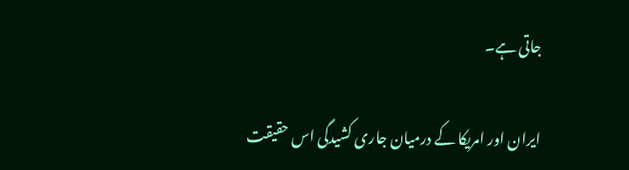جاتی ہے۔

ایران اور امریکا کے درمیان جاری کشیدگی اس حقیقت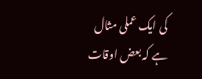کی ایک عملی مثال ہے کہ بعض اوقات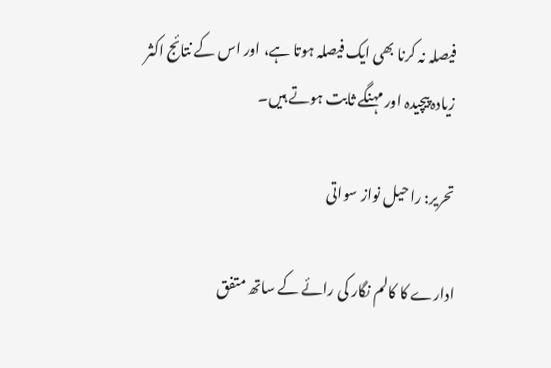فیصلہ نہ کرنا بھی ایک فیصلہ ہوتا ہے، اور اس کے نتائج اکثر زیادہ پیچیدہ اور مہنگے ثابت ہوتے ہیں۔

تحریر: راحیل نواز سواتی

ادارے کا کالم نگار کی رائے کے ساتھ متفق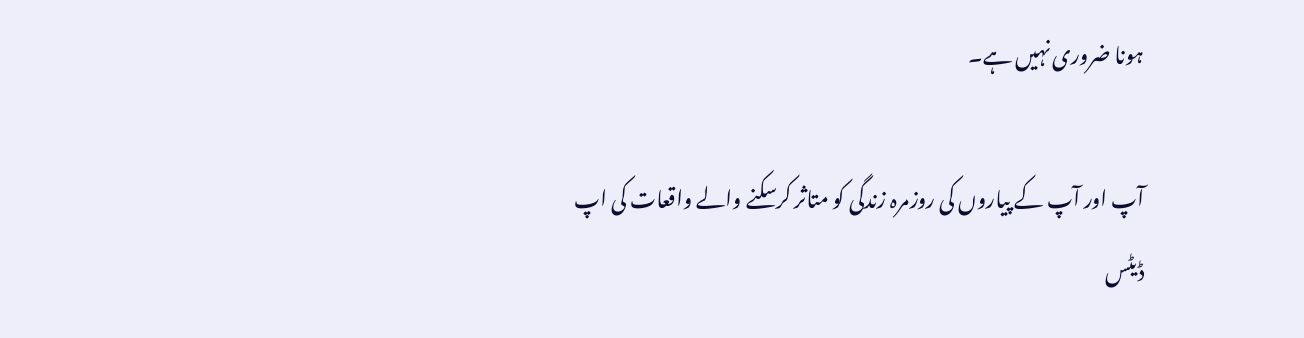ہونا ضروری نہیں ہے۔

آپ اور آپ کے پیاروں کی روزمرہ زندگی کو متاثر کرسکنے والے واقعات کی اپ ڈیٹس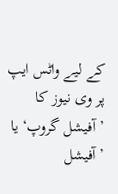کے لیے واٹس ایپ پر وی نیوز کا ’آفیشل گروپ‘ یا ’آفیشل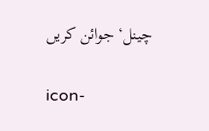چینل‘ جوائن کریں

icon-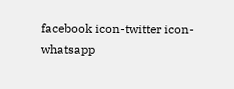facebook icon-twitter icon-whatsapp